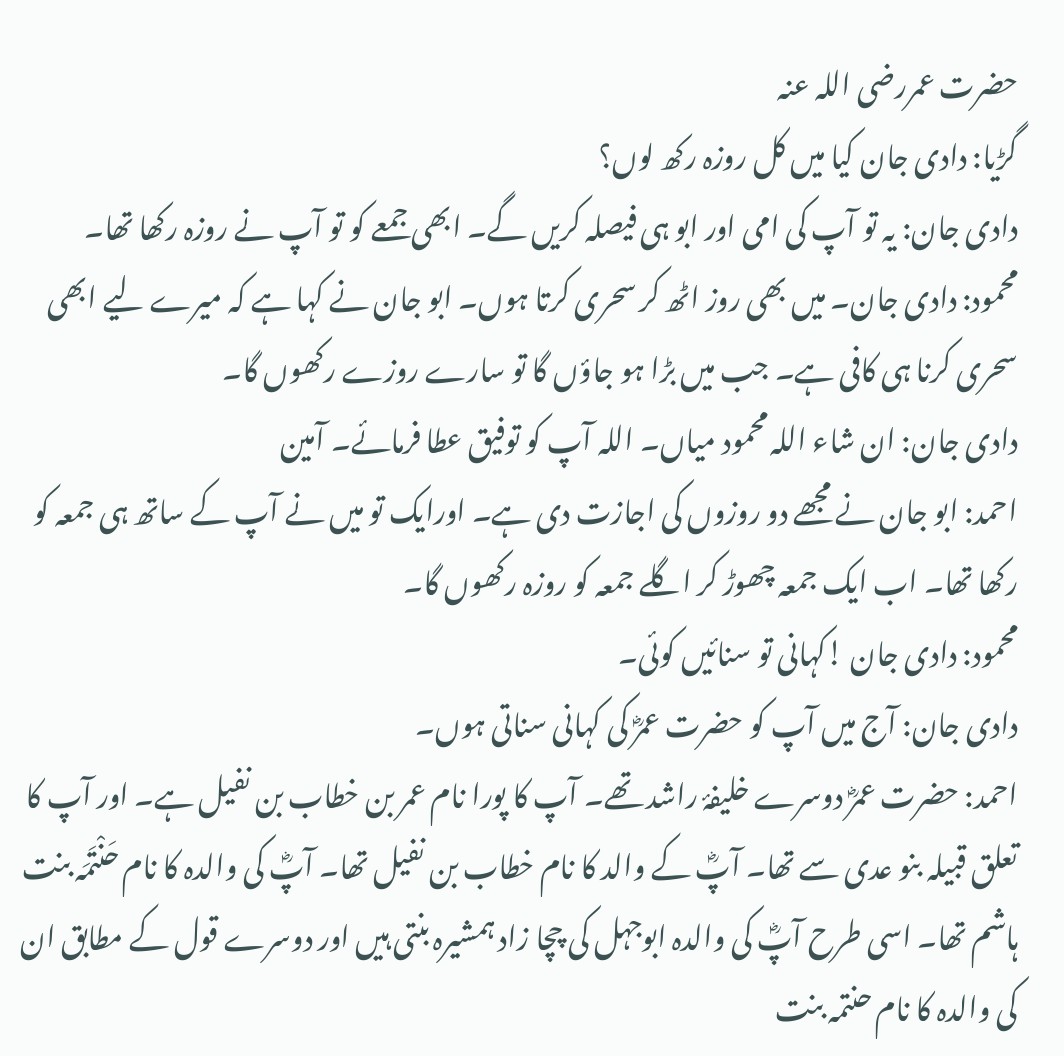حضرت عمررضی اللہ عنہ
گڑیا: دادی جان کیا میں کل روزہ رکھ لوں؟
دادی جان: یہ تو آپ کی امی اور ابو ہی فیصلہ کریں گے۔ ابھی جمعے کو تو آپ نے روزہ رکھا تھا۔
محمود: دادی جان۔ میں بھی روز اٹھ کر سحری کرتا ہوں۔ ابو جان نے کہا ہے کہ میرے لیے ابھی سحری کرنا ہی کافی ہے۔ جب میں بڑا ہو جاؤں گا تو سارے روزے رکھوں گا۔
دادی جان: ان شاء اللہ محمود میاں۔ اللہ آپ کو توفیق عطا فرمائے۔ آمین
احمد: ابو جان نے مجھے دو روزوں کی اجازت دی ہے۔ اورایک تو میں نے آپ کے ساتھ ہی جمعہ کو رکھا تھا۔ اب ایک جمعہ چھوڑ کر اگلے جمعہ کو روزہ رکھوں گا۔
محمود: دادی جان !کہانی تو سنائیں کوئی۔
دادی جان: آج میں آپ کو حضرت عمرؓ کی کہانی سناتی ہوں۔
احمد: حضرت عمرؓ دوسرے خلیفۂ راشد تھے۔ آپ کا پورا نام عمر بن خطاب بن نفیل ہے۔ اور آپ کا تعلق قبیلہ بنو عدی سے تھا۔ آپؓ کے والد کا نام خطاب بن نفیل تھا۔ آپؓ کی والدہ کا نام حَنْتَمَہ بنت ہاشم تھا۔ اسی طرح آپؓ کی والدہ ابوجہل کی چچا زاد ہمشیرہ بنتی ہیں اور دوسرے قول کے مطابق ان کی والدہ کا نام حنتمہ بنت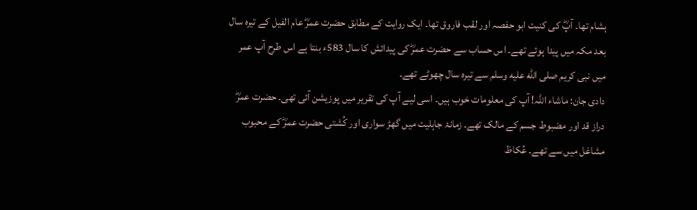ہشام تھا۔ آپؓ کی کنیت ابو حفصہ اور لقب فاروق تھا۔ ایک روایت کے مطابق حضرت عمرؓ عام الفیل کے تیرہ سال بعد مکہ میں پیدا ہوئے تھے۔ اس حساب سے حضرت عمرؓ کی پیدائش کا سال 583ء بنتا ہے اس طرح آپ عمر میں نبی کریم صلى الله عليه وسلم سے تیرہ سال چھوٹے تھے۔
دادی جان: ماشاء اللہ! آپ کی معلومات خوب ہیں۔ اسی لیے آپ کی تقریر میں پوزیشن آئی تھی۔ حضرت عمرؓ دراز قد اور مضبوط جسم کے مالک تھے۔ زمانۂ جاہلیت میں گھڑ سواری اور کُشتی حضرت عمرؓ کے محبوب مشاغل میں سے تھے۔ عُکاظ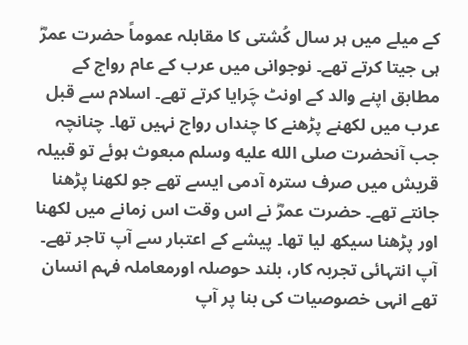کے میلے میں ہر سال کُشتی کا مقابلہ عموماً حضرت عمرؓ ہی جیتا کرتے تھے۔ نوجوانی میں عرب کے عام رواج کے مطابق اپنے والد کے اونٹ چَرایا کرتے تھے۔ اسلام سے قبل عرب میں لکھنے پڑھنے کا چنداں رواج نہیں تھا۔ چنانچہ جب آنحضرت صلى الله عليه وسلم مبعوث ہوئے تو قبیلہ قریش میں صرف سترہ آدمی ایسے تھے جو لکھنا پڑھنا جانتے تھے۔ حضرت عمرؓ نے اس وقت اس زمانے میں لکھنا اور پڑھنا سیکھ لیا تھا۔ پیشے کے اعتبار سے آپ تاجر تھے۔ آپ انتہائی تجربہ کار، بلند حوصلہ اورمعاملہ فہم انسان تھے انہی خصوصیات کی بنا پر آپ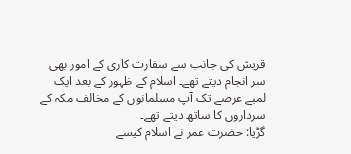قریش کی جانب سے سفارت کاری کے امور بھی سر انجام دیتے تھے۔ اسلام کے ظہور کے بعد ایک لمبے عرصے تک آپ مسلمانوں کے مخالف مکہ کے سرداروں کا ساتھ دیتے تھے۔
گڑیا: حضرت عمر نے اسلام کیسے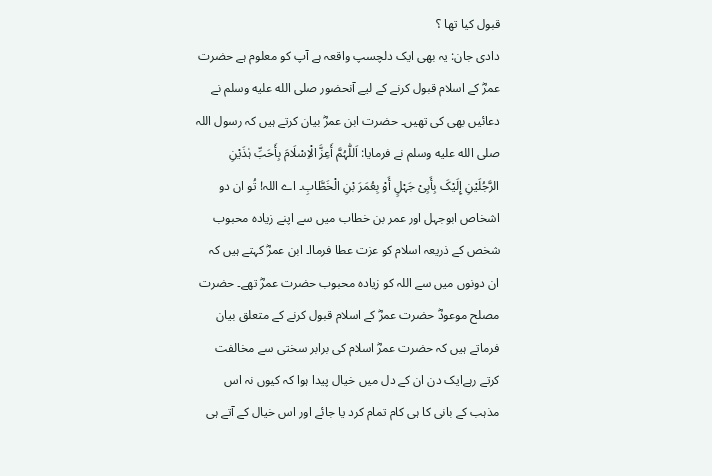قبول کیا تھا ؟
دادی جان: یہ بھی ایک دلچسپ واقعہ ہے آپ کو معلوم ہے حضرت عمرؓ کے اسلام قبول کرنے کے لیے آنحضور صلى الله عليه وسلم نے دعائیں بھی کی تھیں۔ حضرت ابن عمرؓ بیان کرتے ہیں کہ رسول اللہ صلى الله عليه وسلم نے فرمایا: اَللّٰہُمَّ أَعِزَّ الْاِسْلَامَ بِأَحَبِّ ہٰذَیْنِ الرَّجُلَیْنِ إِلَیْکَ بِأَبِیْ جَہْلٍ أَوْ بِعُمَرَ بْنِ الْخَطَّابِ۔ اے اللہ! تُو ان دو اشخاص ابوجہل اور عمر بن خطاب میں سے اپنے زیادہ محبوب شخص کے ذریعہ اسلام کو عزت عطا فرماا۔ ابن عمرؓ کہتے ہیں کہ ان دونوں میں سے اللہ کو زیادہ محبوب حضرت عمرؓ تھے۔ حضرت مصلح موعودؓ حضرت عمرؓ کے اسلام قبول کرنے کے متعلق بیان فرماتے ہیں کہ حضرت عمرؓ اسلام کی برابر سختی سے مخالفت کرتے رہےایک دن ان کے دل میں خیال پیدا ہوا کہ کیوں نہ اس مذہب کے بانی کا ہی کام تمام کرد یا جائے اور اس خیال کے آتے ہی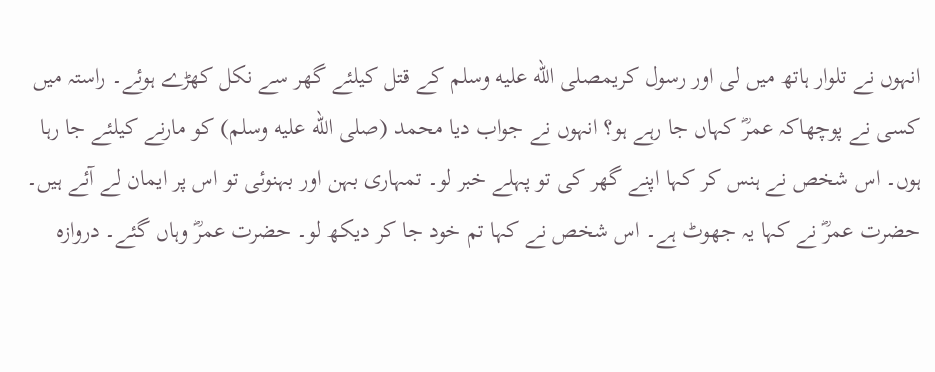انہوں نے تلوار ہاتھ میں لی اور رسول کریمصلى الله عليه وسلم کے قتل کیلئے گھر سے نکل کھڑے ہوئے۔ راستہ میں کسی نے پوچھاکہ عمرؓ کہاں جا رہے ہو؟ انہوں نے جواب دیا محمد (صلى الله عليه وسلم) کو مارنے کیلئے جا رہا ہوں۔ اس شخص نے ہنس کر کہا اپنے گھر کی تو پہلے خبر لو۔ تمہاری بہن اور بہنوئی تو اس پر ایمان لے آئے ہیں۔ حضرت عمرؓ نے کہا یہ جھوٹ ہے۔ اس شخص نے کہا تم خود جا کر دیکھ لو۔ حضرت عمرؓ وہاں گئے۔ دروازہ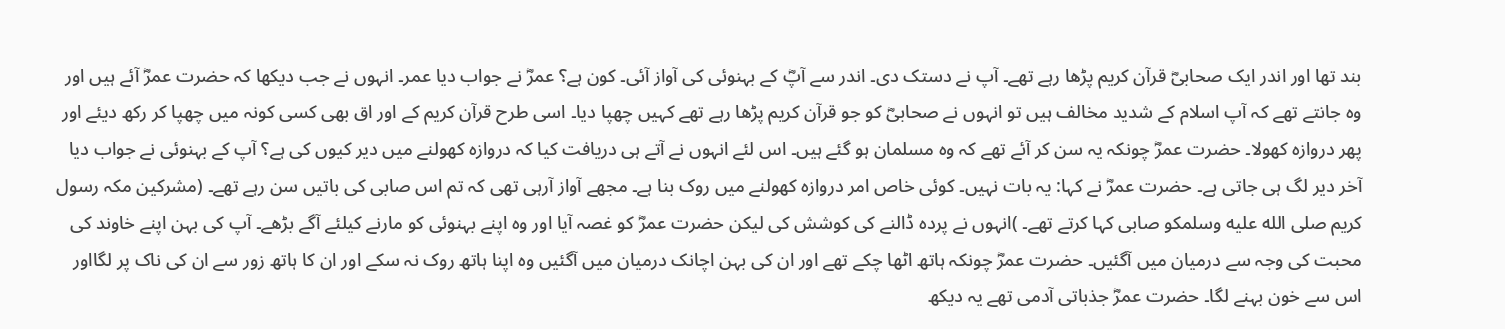بند تھا اور اندر ایک صحابیؓ قرآن کریم پڑھا رہے تھے۔ آپ نے دستک دی۔ اندر سے آپؓ کے بہنوئی کی آواز آئی۔ کون ہے؟ عمرؓ نے جواب دیا عمر۔ انہوں نے جب دیکھا کہ حضرت عمرؓ آئے ہیں اور وہ جانتے تھے کہ آپ اسلام کے شدید مخالف ہیں تو انہوں نے صحابیؓ کو جو قرآن کریم پڑھا رہے تھے کہیں چھپا دیا۔ اسی طرح قرآن کریم کے اور اق بھی کسی کونہ میں چھپا کر رکھ دیئے اور پھر دروازہ کھولا۔ حضرت عمرؓ چونکہ یہ سن کر آئے تھے کہ وہ مسلمان ہو گئے ہیں۔ اس لئے انہوں نے آتے ہی دریافت کیا کہ دروازہ کھولنے میں دیر کیوں کی ہے؟ آپ کے بہنوئی نے جواب دیا آخر دیر لگ ہی جاتی ہے۔ حضرت عمرؓ نے کہا: یہ بات نہیں۔ کوئی خاص امر دروازہ کھولنے میں روک بنا ہے۔ مجھے آواز آرہی تھی کہ تم اس صابی کی باتیں سن رہے تھے۔ (مشرکین مکہ رسول کریم صلى الله عليه وسلمکو صابی کہا کرتے تھے۔ )انہوں نے پردہ ڈالنے کی کوشش کی لیکن حضرت عمرؓ کو غصہ آیا اور وہ اپنے بہنوئی کو مارنے کیلئے آگے بڑھے۔ آپ کی بہن اپنے خاوند کی محبت کی وجہ سے درمیان میں آگئیں۔ حضرت عمرؓ چونکہ ہاتھ اٹھا چکے تھے اور ان کی بہن اچانک درمیان میں آگئیں وہ اپنا ہاتھ روک نہ سکے اور ان کا ہاتھ زور سے ان کی ناک پر لگااور اس سے خون بہنے لگا۔ حضرت عمرؓ جذباتی آدمی تھے یہ دیکھ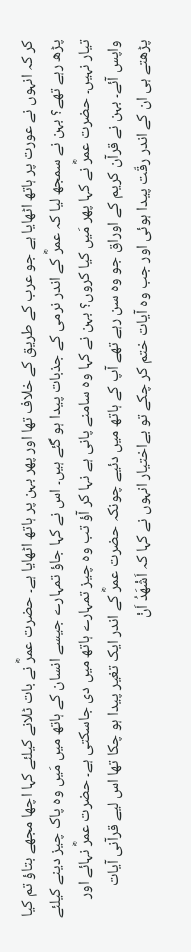کر کہ انہوں نے عورت پر ہاتھ اٹھایا ہے جو عرب کے طریق کے خلاف تھا اور پھر بہن پر ہاتھ اٹھایا ہے۔ حضرت عمرؓ نے بات ٹلانے کیلئے کہا اچھا مجھے بتاؤ تم کیا پڑھ رہے تھے؟ بہن نے سمجھ لیا کہ عمرؓ کے اندر نرمی کے جذبات پیدا ہو گئے ہیں۔ اس نے کہا جاؤ تمہارے جیسے انسان کے ہاتھ میں مَیں وہ پاک چیز دینے کیلئے تیار نہیں۔ حضرت عمرؓ نے کہا پھر مَیں کیا کروں؟ بہن نے کہا وہ سامنے پانی ہے نہا کر آؤ تب وہ چیز تمہارے ہاتھ میں دی جاسکتی ہے۔ حضرت عمرؓ نہائے اور واپس آئے۔ بہن نے قرآن کریم کے اوراق جو وہ سن رہے تھے آپ کے ہاتھ میں دئیے چونکہ حضرت عمرؓ کے اندر ایک تغیر پیدا ہو چکا تھا اس لیے قرآنی آیات پڑھتے ہی ان کے اندر رقّت پیدا ہوئی اور جب وہ آیات ختم کر چکے تو بےاختیار انہوں نے کہا کہ اَشْھَدُ اَنْ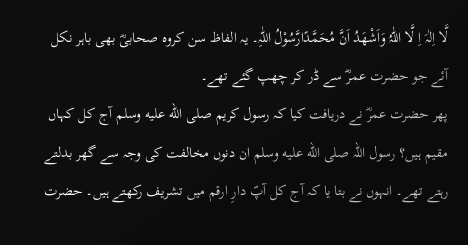لَّا اِلٰہَ اِ لَّا اللّٰہُ وَاَشْھَدُ اَنَّ مُحَمَّدًارَّسُوْلُ اللّٰہِ۔ یہ الفاظ سن کروہ صحابیؓ بھی باہر نکل آئے جو حضرت عمرؓ سے ڈر کر چھپ گئے تھے۔
پھر حضرت عمرؓ نے دریافت کیا کہ رسول کریم صلى الله عليه وسلم آج کل کہاں مقیم ہیں؟ رسول اللہ صلى الله عليه وسلم ان دنوں مخالفت کی وجہ سے گھر بدلتے رہتے تھے۔ انہوں نے بتا یا کہ آج کل آپؐ دارِ ارقم میں تشریف رکھتے ہیں۔ حضرت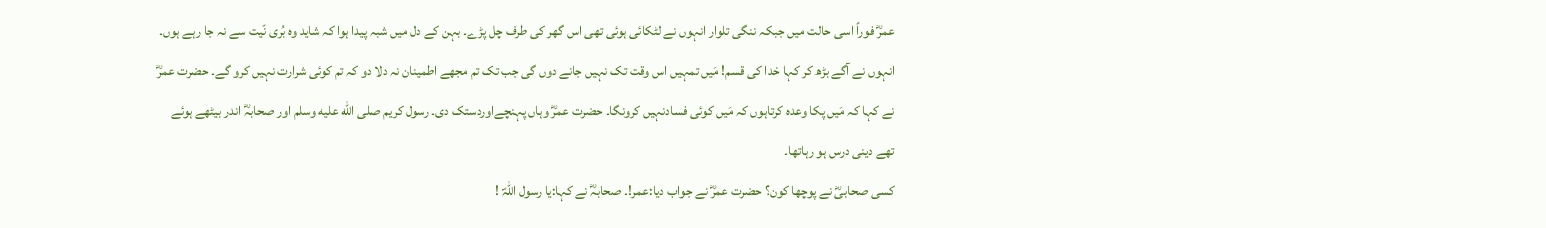عمرؓ فوراً اسی حالت میں جبکہ ننگی تلوار انہوں نے لٹکائی ہوئی تھی اس گھر کی طرف چل پڑے۔ بہن کے دل میں شبہ پیدا ہوا کہ شاید وہ بُری نّیت سے نہ جا رہے ہوں۔ انہوں نے آگے بڑھ کر کہا خدا کی قسم! مَیں تمہیں اس وقت تک نہیں جانے دوں گی جب تک تم مجھے اطمینان نہ دلا دو کہ تم کوئی شرارت نہیں کرو گے۔ حضرت عمرؓ نے کہا کہ مَیں پکا وعدہ کرتاہوں کہ مَیں کوئی فسادنہیں کرونگا۔ حضرت عمرؓ وہاں پہنچےاوردستک دی۔ رسول کریم صلى الله عليه وسلم اور صحابہؓ اندر بیٹھے ہوئے تھے دینی درس ہو رہاتھا۔
کسی صحابیؓ نے پوچھا کون؟ حضرت عمرؓ نے جواب دیا:عمر!۔ صحابہؓ نے کہا:یا رسول اللہؐ !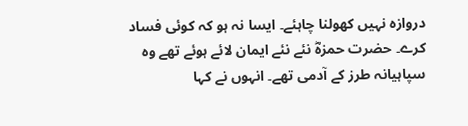دروازہ نہیں کھولنا چاہئے۔ ایسا نہ ہو کہ کوئی فساد کرے۔ حضرت حمزہؓ نئے نئے ایمان لائے ہوئے تھے وہ سپاہیانہ طرز کے آدمی تھے۔ انہوں نے کہا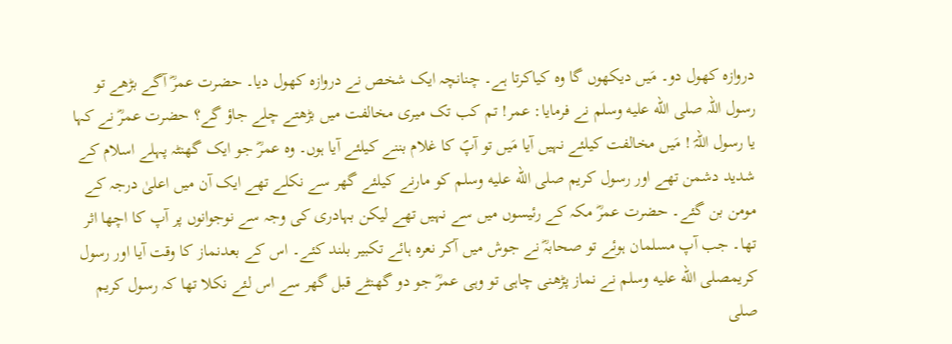دروازہ کھول دو۔ مَیں دیکھوں گا وہ کیاکرتا ہے۔ چنانچہ ایک شخص نے دروازہ کھول دیا۔ حضرت عمرؓ آگے بڑھے تو رسول اللہ صلى الله عليه وسلم نے فرمایا: عمر! تم کب تک میری مخالفت میں بڑھتے چلے جاؤ گے؟ حضرت عمرؓ نے کہا یا رسول اللہؐ ! مَیں مخالفت کیلئے نہیں آیا مَیں تو آپؐ کا غلام بننے کیلئے آیا ہوں۔ وہ عمرؓ جو ایک گھنٹہ پہلے اسلام کے شدید دشمن تھے اور رسول کریم صلى الله عليه وسلم کو مارنے کیلئے گھر سے نکلے تھے ایک آن میں اعلیٰ درجہ کے مومن بن گئے۔ حضرت عمرؓ مکہ کے رئیسوں میں سے نہیں تھے لیکن بہادری کی وجہ سے نوجوانوں پر آپ کا اچھا اثر تھا۔ جب آپ مسلمان ہوئے تو صحابہؓ نے جوش میں آکر نعرہ ہائے تکبیر بلند کئے۔ اس کے بعدنماز کا وقت آیا اور رسول کریمصلى الله عليه وسلم نے نماز پڑھنی چاہی تو وہی عمرؓ جو دو گھنٹے قبل گھر سے اس لئے نکلا تھا کہ رسول کریم صلى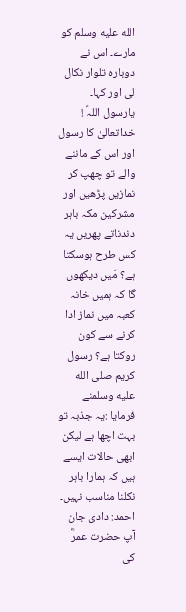الله عليه وسلم کو مارے۔ اس نے دوبارہ تلوار نکال لی اور کہا۔ یارسول اللہؐ ! خداتعالیٰ کا رسول اور اس کے ماننے والے تو چھپ کر نمازیں پڑھیں اور مشرکین مکہ باہر دندناتے پھریں یہ کس طرح ہوسکتا ہے؟ مَیں دیکھوں گا کہ ہمیں خانہ کعبہ میں نماز ادا کرنے سے کون روکتا ہے؟ رسول کریم صلى الله عليه وسلمنے فرمایا :یہ جذبہ تو بہت اچھا ہے لیکن ابھی حالات ایسے ہیں کہ ہمارا باہر نکلنا مناسب نہیں۔
احمد: دادی جان آپ حضرت عمرؓ کی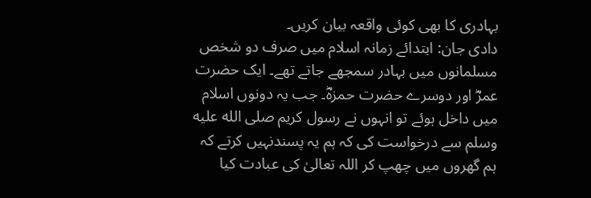بہادری کا بھی کوئی واقعہ بیان کریں۔
دادی جان: ابتدائے زمانہ اسلام میں صرف دو شخص مسلمانوں میں بہادر سمجھے جاتے تھے۔ ایک حضرت عمرؓ اور دوسرے حضرت حمزہؓ۔ جب یہ دونوں اسلام میں داخل ہوئے تو انہوں نے رسول کریم صلى الله عليه وسلم سے درخواست کی کہ ہم یہ پسندنہیں کرتے کہ ہم گھروں میں چھپ کر اللہ تعالیٰ کی عبادت کیا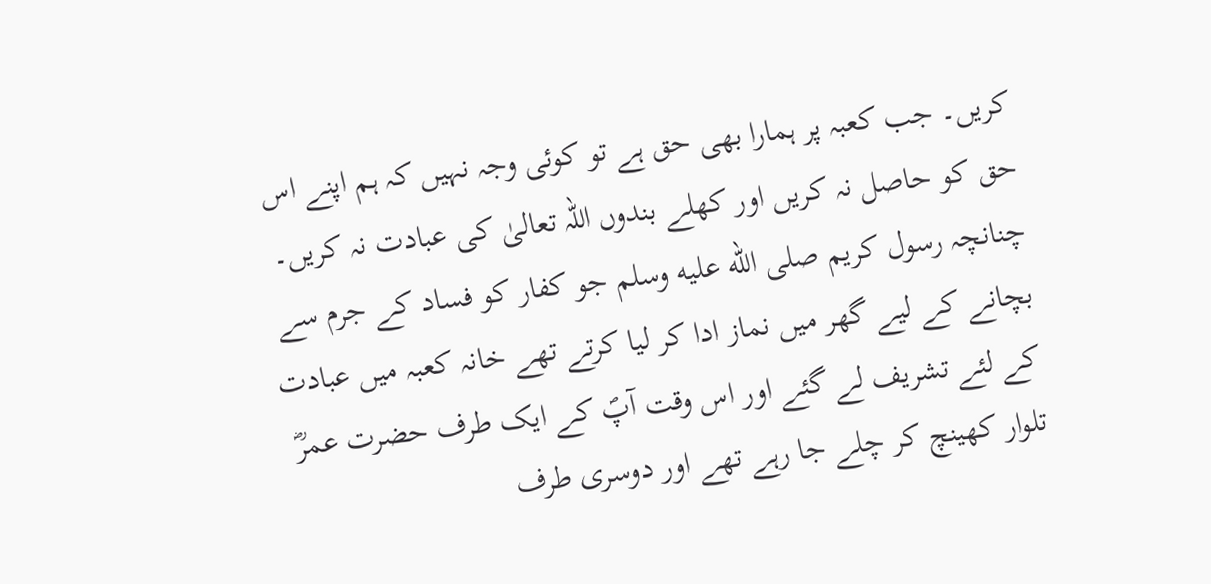کریں۔ جب کعبہ پر ہمارا بھی حق ہے تو کوئی وجہ نہیں کہ ہم اپنے اس حق کو حاصل نہ کریں اور کھلے بندوں اللہ تعالیٰ کی عبادت نہ کریں۔ چنانچہ رسول کریم صلى الله عليه وسلم جو کفار کو فساد کے جرم سے بچانے کے لیے گھر میں نماز ادا کر لیا کرتے تھے خانہ کعبہ میں عبادت کے لئے تشریف لے گئے اور اس وقت آپؐ کے ایک طرف حضرت عمرؓ تلوار کھینچ کر چلے جا رہے تھے اور دوسری طرف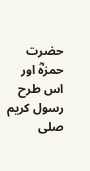حضرت حمزہؓ اور اس طرح رسول کریم صلى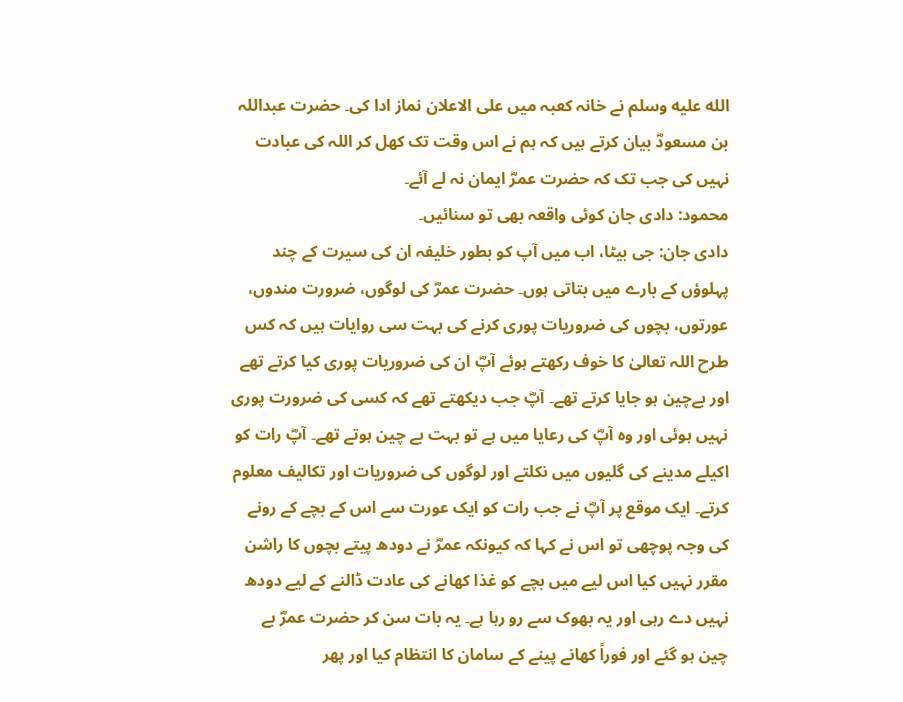الله عليه وسلم نے خانہ کعبہ میں علی الاعلان نماز ادا کی۔ حضرت عبداللہ بن مسعودؓ بیان کرتے ہیں کہ ہم نے اس وقت تک کھل کر اللہ کی عبادت نہیں کی جب تک کہ حضرت عمرؓ ایمان نہ لے آئے۔
محمود: دادی جان کوئی واقعہ بھی تو سنائیں۔
دادی جان: جی بیٹا، اب میں آپ کو بطور خلیفہ ان کی سیرت کے چند پہلوؤں کے بارے میں بتاتی ہوں۔ حضرت عمرؓ کی لوگوں، ضرورت مندوں، عورتوں، بچوں کی ضروریات پوری کرنے کی بہت سی روایات ہیں کہ کس طرح اللہ تعالیٰ کا خوف رکھتے ہوئے آپؓ ان کی ضروریات پوری کیا کرتے تھے اور بےچین ہو جایا کرتے تھے۔ آپؓ جب دیکھتے تھے کہ کسی کی ضرورت پوری نہیں ہوئی اور وہ آپؓ کی رعایا میں ہے تو بہت بے چین ہوتے تھے۔ آپؓ رات کو اکیلے مدینے کی گلیوں میں نکلتے اور لوگوں کی ضروریات اور تکالیف معلوم کرتے۔ ایک موقع پر آپؓ نے جب رات کو ایک عورت سے اس کے بچے کے رونے کی وجہ پوچھی تو اس نے کہا کہ کیونکہ عمرؓ نے دودھ پیتے بچوں کا راشن مقرر نہیں کیا اس لیے میں بچے کو غذا کھانے کی عادت ڈالنے کے لیے دودھ نہیں دے رہی اور یہ بھوک سے رو رہا ہے۔ یہ بات سن کر حضرت عمرؓ بے چین ہو گئے اور فوراً کھانے پینے کے سامان کا انتظام کیا اور پھر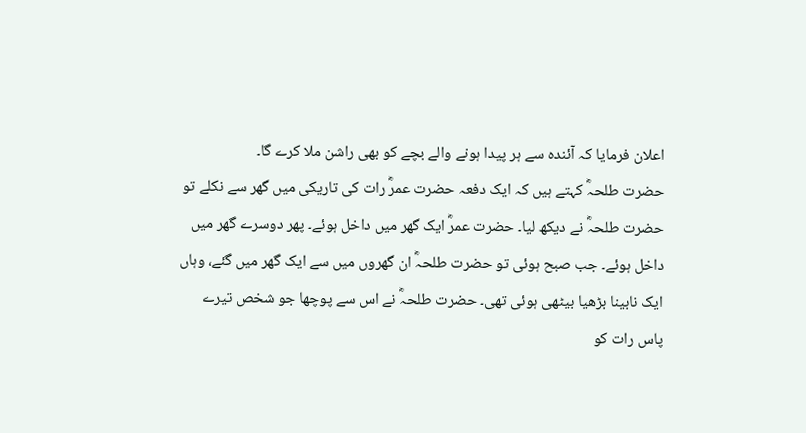اعلان فرمایا کہ آئندہ سے ہر پیدا ہونے والے بچے کو بھی راشن ملا کرے گا۔
حضرت طلحہؓ کہتے ہیں کہ ایک دفعہ حضرت عمرؓ رات کی تاریکی میں گھر سے نکلے تو حضرت طلحہؓ نے دیکھ لیا۔ حضرت عمرؓ ایک گھر میں داخل ہوئے۔ پھر دوسرے گھر میں داخل ہوئے۔ جب صبح ہوئی تو حضرت طلحہؓ ان گھروں میں سے ایک گھر میں گئے، وہاں ایک نابینا بڑھیا بیٹھی ہوئی تھی۔ حضرت طلحہؓ نے اس سے پوچھا جو شخص تیرے پاس رات کو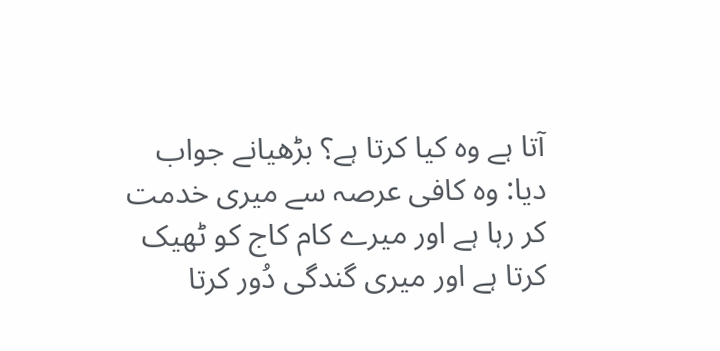آتا ہے وہ کیا کرتا ہے؟ بڑھیانے جواب دیا: وہ کافی عرصہ سے میری خدمت کر رہا ہے اور میرے کام کاج کو ٹھیک کرتا ہے اور میری گندگی دُور کرتا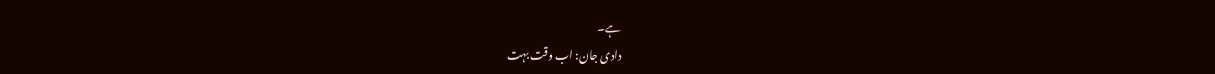ہے۔
دادی جان: اب وقت بہت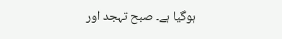ہوگیا ہے۔ صبح تہجد اور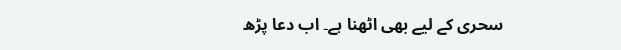سحری کے لیے بھی اٹھنا ہے۔ اب دعا پڑھ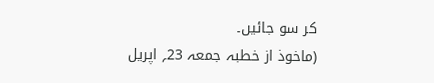کر سو جائیں۔
(ماخوذ از خطبہ جمعہ 23؍ اپریل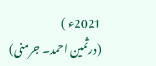2021ء )
(درثمین احمد۔ جرمنی)